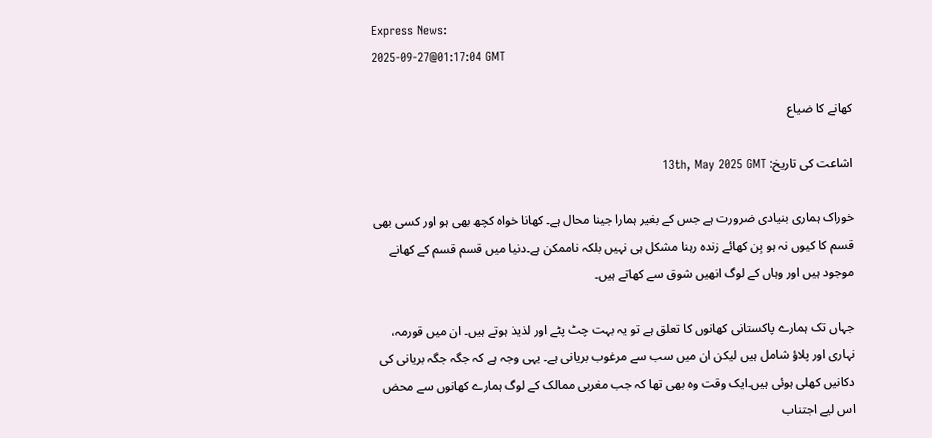Express News:
2025-09-27@01:17:04 GMT

کھانے کا ضیاع

اشاعت کی تاریخ: 13th, May 2025 GMT

خوراک ہماری بنیادی ضرورت ہے جس کے بغیر ہمارا جینا محال ہے۔ کھانا خواہ کچھ بھی ہو اور کسی بھی قسم کا کیوں نہ ہو بِن کھائے زندہ رہنا مشکل ہی نہیں بلکہ ناممکن ہے۔دنیا میں قسم قسم کے کھانے موجود ہیں اور وہاں کے لوگ انھیں شوق سے کھاتے ہیں۔

جہاں تک ہمارے پاکستانی کھانوں کا تعلق ہے تو یہ بہت چٹ پٹے اور لذیذ ہوتے ہیں۔ ان میں قورمہ، نہاری اور پلاؤ شامل ہیں لیکن ان میں سب سے مرغوب بریانی ہے۔ یہی وجہ ہے کہ جگہ جگہ بریانی کی دکانیں کھلی ہوئی ہیں۔ایک وقت وہ بھی تھا کہ جب مغربی ممالک کے لوگ ہمارے کھانوں سے محض اس لیے اجتناب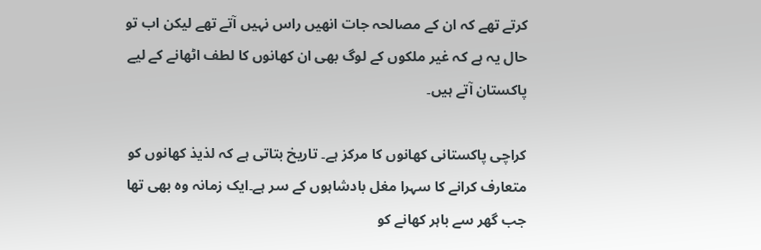کرتے تھے کہ ان کے مصالحہ جات انھیں راس نہیں آتے تھے لیکن اب تو حال یہ ہے کہ غیر ملکوں کے لوگ بھی ان کھانوں کا لطف اٹھانے کے لیے پاکستان آتے ہیں۔

کراچی پاکستانی کھانوں کا مرکز ہے۔ تاریخ بتاتی ہے کہ لذیذ کھانوں کو متعارف کرانے کا سہرا مغل بادشاہوں کے سر ہے۔ایک زمانہ وہ بھی تھا جب گھر سے باہر کھانے کو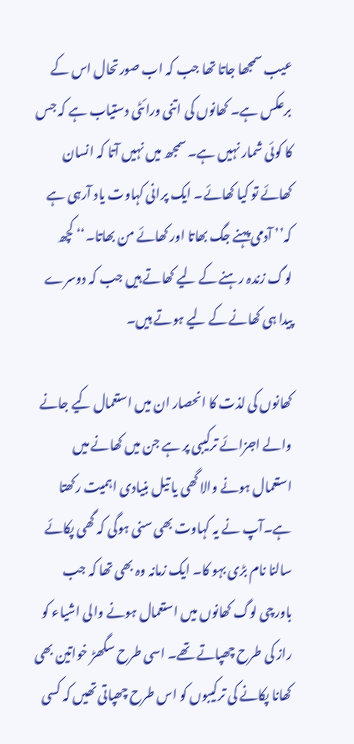عیب سمجھا جاتا تھا جب کہ اب صورتحال اس کے برعکس ہے۔ کھانوں کی اتنی ورائٹی دستیاب ہے کہ جس کا کوئی شمار نہیں ہے۔ سمجھ میں نہیں آتا کہ انسان کھائے تو کیا کھائے۔ ایک پرانی کہاوت یاد آرہی ہے کہ’’ آدمی پہنے جگ بھاتا اور کھائے من بھاتا۔‘‘ کچھ لوگ زندہ رہنے کے لیے کھاتے ہیں جب کہ دوسرے پیدا ہی کھانے کے لیے ہوتے ہیں۔

کھانوں کی لذت کا انحصار ان میں استعمال کیے جانے والے اجزائے ترکیبی پر ہے جن میں کھانے میں استعمال ہونے والا گھی یا تیل بنیادی اہمیت رکھتا ہے۔آپ نے یہ کہاوت بھی سنی ہوگی کہ گھی پکائے سالنا نام بڑی بہو کا۔ ایک زمانہ وہ بھی تھا کہ جب باورچی لوگ کھانوں میں استعمال ہونے والی اشیاء کو راز کی طرح چھپاتے تھے۔ اسی طرح سگھڑ خواتین بھی کھانا پکانے کی ترکیبوں کو اس طرح چھپاتی تھیں کہ کسی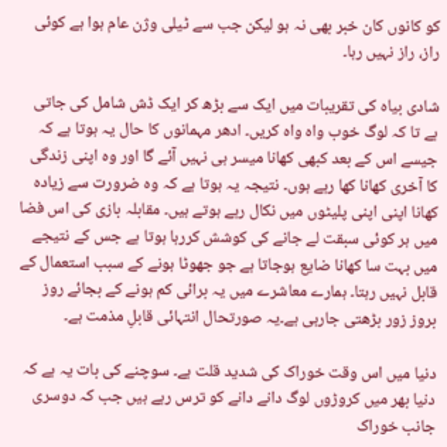کو کانوں کان خبر بھی نہ ہو لیکن جب سے ٹیلی وژن عام ہوا ہے کوئی راز، راز نہیں رہا۔

شادی بیاہ کی تقریبات میں ایک سے بڑھ کر ایک ڈش شامل کی جاتی ہے تا کہ لوگ خوب واہ واہ کریں۔ ادھر مہمانوں کا حال یہ ہوتا ہے کہ جیسے اس کے بعد کبھی کھانا میسر ہی نہیں آئے گا اور وہ اپنی زندگی کا آخری کھانا کھا رہے ہوں۔ نتیجہ یہ ہوتا ہے کہ وہ ضرورت سے زیادہ کھانا اپنی اپنی پلیٹوں میں نکال رہے ہوتے ہیں۔ مقابلہ بازی کی اس فضا میں ہر کوئی سبقت لے جانے کی کوشش کررہا ہوتا ہے جس کے نتیجے میں بہت سا کھانا ضایع ہوجاتا ہے جو جھوٹا ہونے کے سبب استعمال کے قابل نہیں رہتا۔ ہمارے معاشرے میں یہ برائی کم ہونے کے بجائے روز بروز زور بڑھتی جارہی ہے۔یہ صورتحال انتہائی قابلِ مذمت ہے۔

دنیا میں اس وقت خوراک کی شدید قلت ہے۔ سوچنے کی بات یہ ہے کہ دنیا بھر میں کروڑوں لوگ دانے دانے کو ترس رہے ہیں جب کہ دوسری جانب خوراک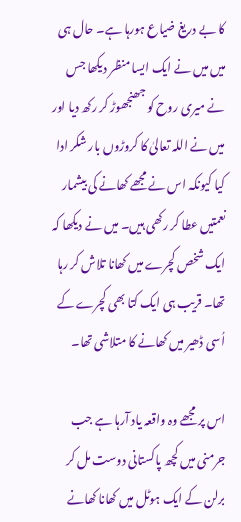کا بے دریغ ضیاع ہورہا ہے۔ حال ہی میں میں نے ایک ایسا منظر دیکھا جس نے میری روح کو جھنجھوڑ کر رکھ دیا اور میں نے اللہ تعالیٰ کا کروڑوں بار شکر ادا کیا کیونکہ اس نے مجھے کھانے کی بیشمار نعمتیں عطا کر رکھی ہیں۔ میں نے دیکھا کہ ایک شخص کچرے میں کھانا تلاش کر رہا تھا۔ قریب ہی ایک کتا بھی کچرے کے اُسی ڈھیر میں کھانے کا متلاشی تھا۔

اس پر مجھے وہ واقعہ یاد آرہا ہے جب جرمنی میں کچھ پاکستانی دوست مل کر برلن کے ایک ہوٹل میں کھانا کھانے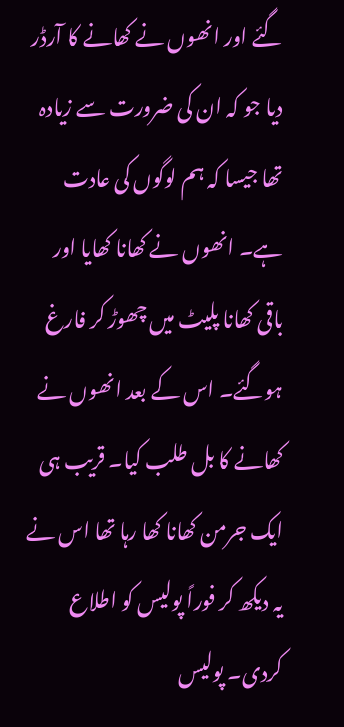گئے اور انھوں نے کھانے کا آرڈر دیا جو کہ ان کی ضرورت سے زیادہ تھا جیسا کہ ہم لوگوں کی عادت ہے۔ انھوں نے کھانا کھایا اور باقی کھانا پلیٹ میں چھوڑ کر فارغ ہوگئے۔ اس کے بعد انھوں نے کھانے کا بل طلب کیا۔ قریب ہی ایک جرمن کھانا کھا رہا تھا اس نے یہ دیکھ کر فوراً پولیس کو اطلاع کردی۔ پولیس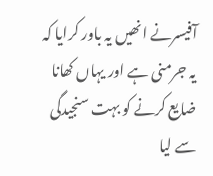آفیسرنے انھیں یہ باور کرایا کہ یہ جرمنی ہے اور یہاں کھانا ضایع کرنے کو بہت سنجیدگی سے لیا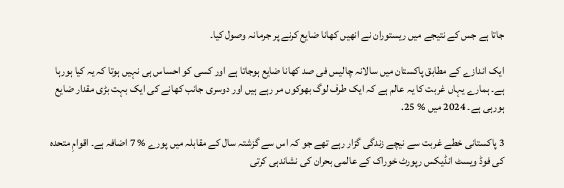جاتا ہے جس کے نتیجے میں ریستوران نے انھیں کھانا ضایع کرنے پر جرمانہ وصول کیا۔

ایک اندازے کے مطابق پاکستان میں سالانہ چالیس فی صد کھانا ضایع ہوجاتا ہے اور کسی کو احساس ہی نہیں ہوتا کہ یہ کیا ہورہا ہے۔ ہمارے یہاں غربت کا یہ عالم ہے کہ ایک طرف لوگ بھوکوں مر رہے ہیں اور دوسری جانب کھانے کی ایک بہت بڑی مقدار ضایع ہورہی ہے۔ 2024 میں % 25.

3 پاکستانی خطے غربت سے نیچے زندگی گزار رہے تھے جو کہ اس سے گزشتہ سال کے مقابلہ میں پورے % 7 اضافہ ہے۔ اقوامِ متحدہ کی فوڈ ویسٹ انڈیکس رپورٹ خوراک کے عالمی بحران کی نشاندہی کرتی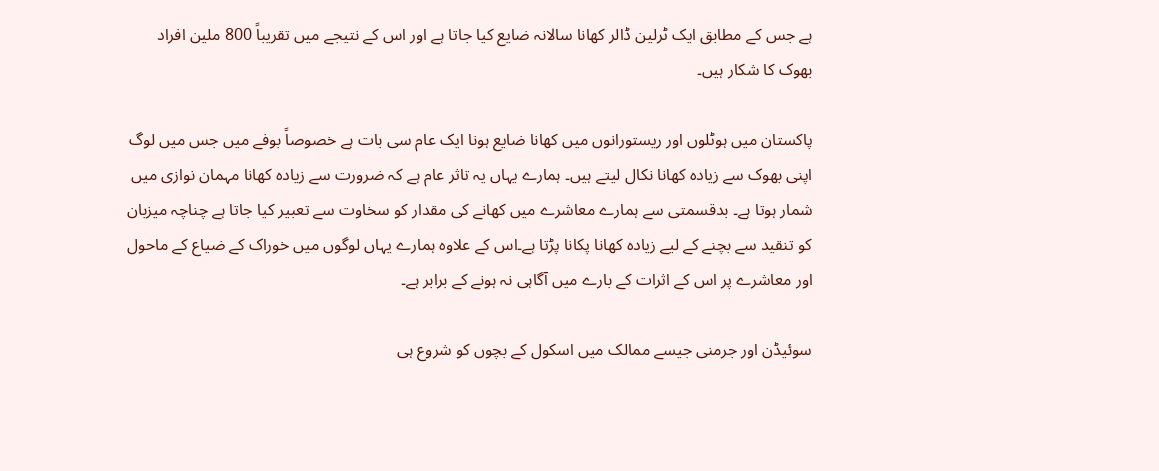ہے جس کے مطابق ایک ٹرلین ڈالر کھانا سالانہ ضایع کیا جاتا ہے اور اس کے نتیجے میں تقریباً 800 ملین افراد بھوک کا شکار ہیں۔

پاکستان میں ہوٹلوں اور ریستورانوں میں کھانا ضایع ہونا ایک عام سی بات ہے خصوصاً بوفے میں جس میں لوگ اپنی بھوک سے زیادہ کھانا نکال لیتے ہیں۔ ہمارے یہاں یہ تاثر عام ہے کہ ضرورت سے زیادہ کھانا مہمان نوازی میں شمار ہوتا ہے۔ بدقسمتی سے ہمارے معاشرے میں کھانے کی مقدار کو سخاوت سے تعبیر کیا جاتا ہے چناچہ میزبان کو تنقید سے بچنے کے لیے زیادہ کھانا پکانا پڑتا ہے۔اس کے علاوہ ہمارے یہاں لوگوں میں خوراک کے ضیاع کے ماحول اور معاشرے پر اس کے اثرات کے بارے میں آگاہی نہ ہونے کے برابر ہے۔

سوئیڈن اور جرمنی جیسے ممالک میں اسکول کے بچوں کو شروع ہی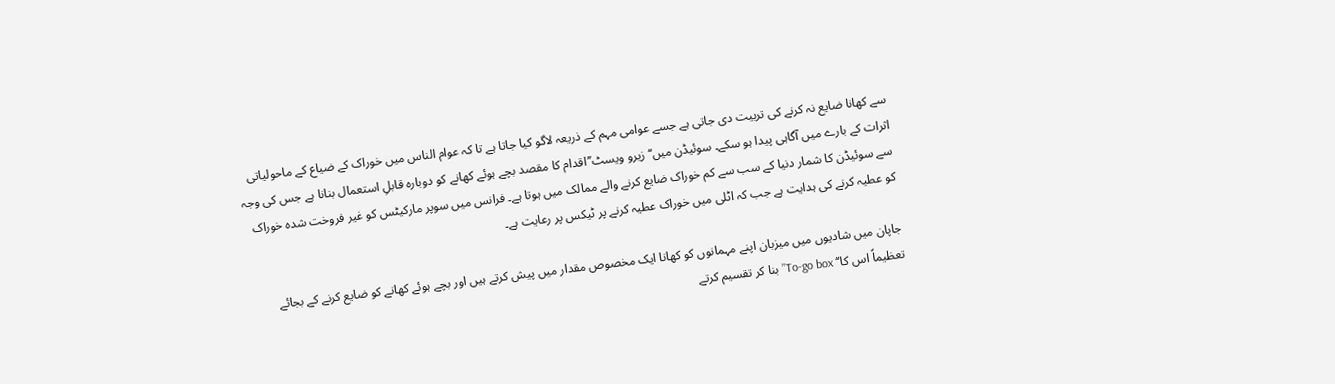سے کھانا ضایع نہ کرنے کی تربیت دی جاتی ہے جسے عوامی مہم کے ذریعہ لاگو کیا جاتا ہے تا کہ عوام الناس میں خوراک کے ضیاع کے ماحولیاتی اثرات کے بارے میں آگاہی پیدا ہو سکے۔ سوئیڈن میں‘‘زیرو ویسٹ’’اقدام کا مقصد بچے ہوئے کھانے کو دوبارہ قابلِ استعمال بنانا ہے جس کی وجہ سے سوئیڈن کا شمار دنیا کے سب سے کم خوراک ضایع کرنے والے ممالک میں ہوتا ہے۔ فرانس میں سوپر مارکیٹس کو غیر فروخت شدہ خوراک کو عطیہ کرنے کی ہدایت ہے جب کہ اٹلی میں خوراک عطیہ کرنے پر ٹیکس پر رعایت ہے۔

جاپان میں شادیوں میں میزبان اپنے مہمانوں کو کھانا ایک مخصوص مقدار میں پیش کرتے ہیں اور بچے ہوئے کھانے کو ضایع کرنے کے بجائے تعظیماً اس کا‘‘ To-go box’’بنا کر تقسیم کرتے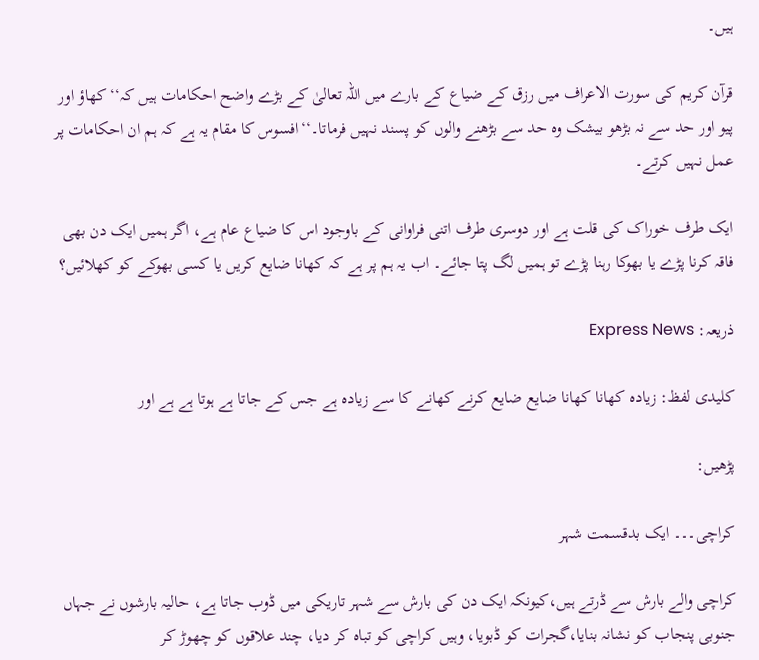ہیں۔

قرآن کریم کی سورت الاعراف میں رزق کے ضیاع کے بارے میں اللہ تعالیٰ کے بڑے واضح احکامات ہیں کہ‘‘کھاؤ اور پیو اور حد سے نہ بڑھو بیشک وہ حد سے بڑھنے والوں کو پسند نہیں فرماتا۔‘‘افسوس کا مقام یہ ہے کہ ہم ان احکامات پر عمل نہیں کرتے۔

ایک طرف خوراک کی قلت ہے اور دوسری طرف اتنی فراوانی کے باوجود اس کا ضیاع عام ہے، اگر ہمیں ایک دن بھی فاقہ کرنا پڑے یا بھوکا رہنا پڑے تو ہمیں لگ پتا جائے۔ اب یہ ہم پر ہے کہ کھانا ضایع کریں یا کسی بھوکے کو کھلائیں؟

ذریعہ: Express News

کلیدی لفظ: زیادہ کھانا کھانا ضایع ضایع کرنے کھانے کا سے زیادہ ہے جس کے جاتا ہے ہوتا ہے ہے اور

پڑھیں:

کراچی۔۔۔ ایک بدقسمت شہر

کراچی والے بارش سے ڈرتے ہیں،کیونکہ ایک دن کی بارش سے شہر تاریکی میں ڈوب جاتا ہے، حالیہ بارشوں نے جہاں جنوبی پنجاب کو نشانہ بنایا،گجرات کو ڈبویا، وہیں کراچی کو تباہ کر دیا، چند علاقوں کو چھوڑ کر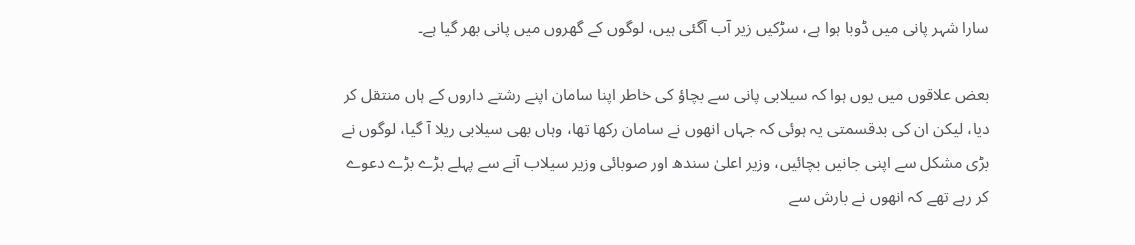سارا شہر پانی میں ڈوبا ہوا ہے، سڑکیں زیر آب آگئی ہیں، لوگوں کے گھروں میں پانی بھر گیا ہے۔

بعض علاقوں میں یوں ہوا کہ سیلابی پانی سے بچاؤ کی خاطر اپنا سامان اپنے رشتے داروں کے ہاں منتقل کر دیا، لیکن ان کی بدقسمتی یہ ہوئی کہ جہاں انھوں نے سامان رکھا تھا، وہاں بھی سیلابی ریلا آ گیا، لوگوں نے بڑی مشکل سے اپنی جانیں بچائیں، وزیر اعلیٰ سندھ اور صوبائی وزیر سیلاب آنے سے پہلے بڑے بڑے دعوے کر رہے تھے کہ انھوں نے بارش سے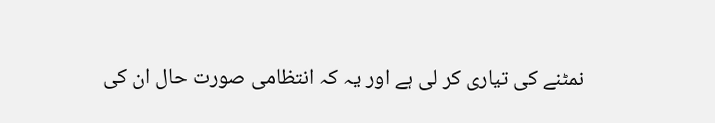نمٹنے کی تیاری کر لی ہے اور یہ کہ انتظامی صورت حال ان کی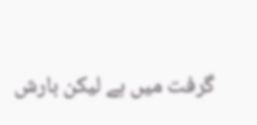گرفت میں ہے لیکن بارش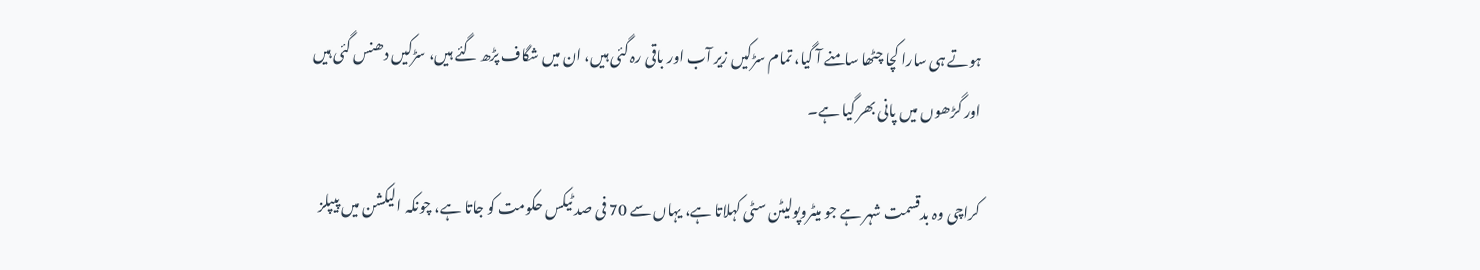ہوتے ہی سارا کچا چٹھا سامنے آ گیا، تمام سڑکیں زیر آب اور باقی رہ گئی ہیں، ان میں شگاف پڑھ گئے ہیں، سڑکیں دھنس گئی ہیں اور گڑھوں میں پانی بھر گیا ہے۔

کراچی وہ بدقسمت شہر ہے جو میٹروپولیٹن سٹی کہلاتا ہے، یہاں سے 70 فی صد ٹیکس حکومت کو جاتا ہے، چونکہ الیکشن میں پیپلز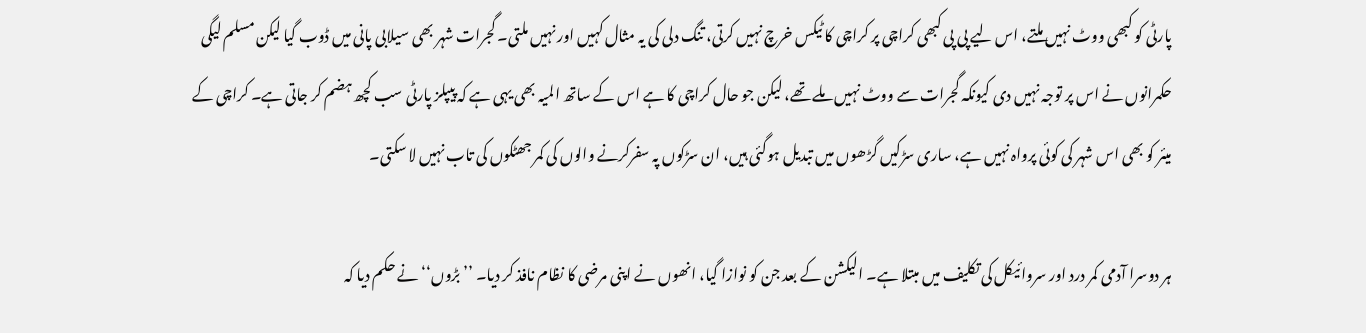پارٹی کو کبھی ووٹ نہیں ملتے، اس لیے پی پی کبھی کراچی پر کراچی کا ٹیکس خرچ نہیں کرتی، تنگ دلی کی یہ مثال کہیں اور نہیں ملتی۔ گجرات شہر بھی سیلابی پانی میں ڈوب گیا لیکن مسلم لیگی حکمرانوں نے اس پر توجہ نہیں دی کیونکہ گجرات سے ووٹ نہیں ملے تھے، لیکن جو حال کراچی کا ہے اس کے ساتھ المیہ بھی یہی ہے کہ پیپلز پارٹی سب کچھ ہضم کر جاتی ہے۔ کراچی کے میئر کو بھی اس شہر کی کوئی پرواہ نہیں ہے، ساری سڑکیں گڑھوں میں تبدیل ہوگئی ہیں، ان سڑکوں پہ سفرکرنے والوں کی کمر جھٹکوں کی تاب نہیں لا سکتی۔

ہر دوسرا آدمی کمر درد اور سروائیکل کی تکلیف میں مبتلا ہے۔ الیکشن کے بعد جن کو نوازا گیا، انھوں نے اپنی مرضی کا نظام نافذ کر دیا۔ ’’ بڑوں‘‘ نے حکم دیا کہ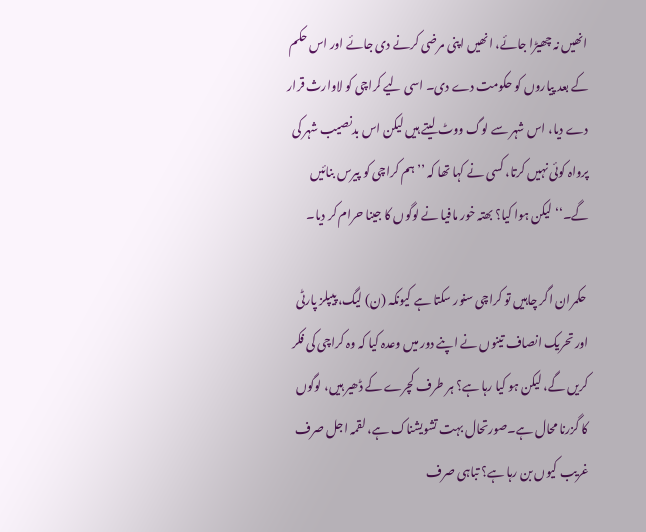انھیں نہ چھیڑا جائے، انھیں اپنی مرضی کرنے دی جائے اور اس حکم کے بعد پیاروں کو حکومت دے دی۔ اسی لیے کراچی کو لاوارث قرار دے دیا، اس شہر سے لوگ ووٹ لیتے ہیں لیکن اس بدنصیب شہر کی پرواہ کوئی نہیں کرتا، کسی نے کہا تھا کہ ’’ہم کراچی کو پیرس بنائیں گے۔‘‘ لیکن ہوا کیا؟ بھتہ خور مافیا نے لوگوں کا جینا حرام کر دیا۔

 حکمران اگر چاہیں تو کراچی سنور سکتا ہے کیونکہ (ن) لیگ، پیپلز پارٹی اور تحریک انصاف تینوں نے اپنے دور میں وعدہ کیا کہ وہ کراچی کی فکر کریں گے، لیکن ہو کیا رہا ہے؟ ہر طرف کچرے کے ڈھیر ہیں، لوگوں کا گزرنا محال ہے۔صورتحال بہت تشویشناک ہے، لقمہ اجل صرف غریب کیوں بن رہا ہے؟ تباہی صرف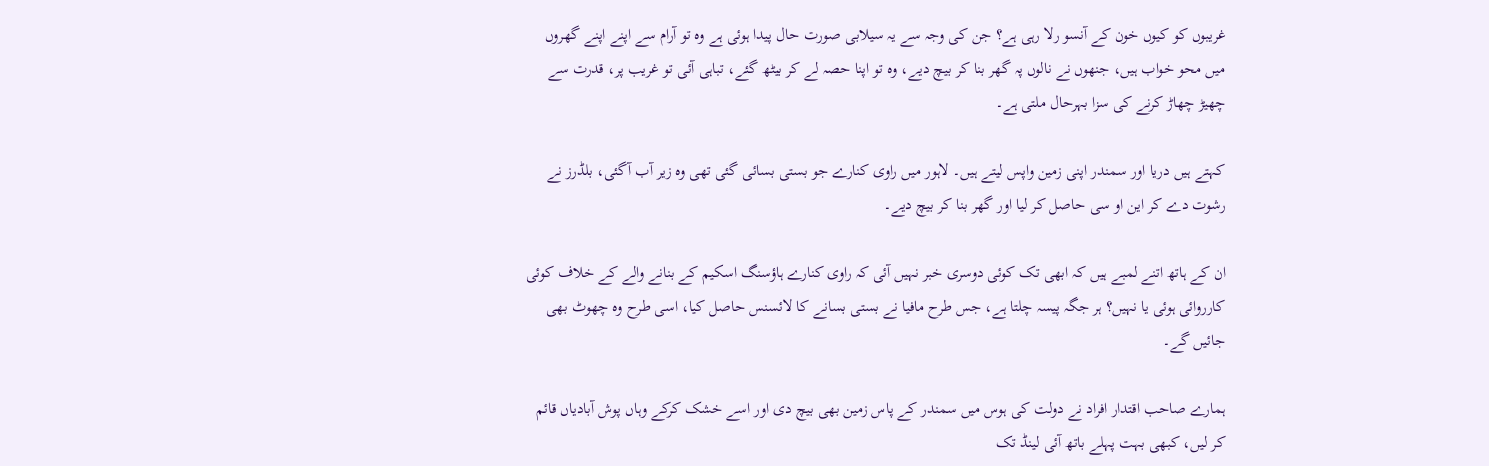غریبوں کو کیوں خون کے آنسو رلا رہی ہے؟ جن کی وجہ سے یہ سیلابی صورت حال پیدا ہوئی ہے وہ تو آرام سے اپنے اپنے گھروں میں محو خواب ہیں، جنھوں نے نالوں پہ گھر بنا کر بیچ دیے، وہ تو اپنا حصہ لے کر بیٹھ گئے، تباہی آئی تو غریب پر، قدرت سے چھیڑ چھاڑ کرنے کی سزا بہرحال ملتی ہے۔

کہتے ہیں دریا اور سمندر اپنی زمین واپس لیتے ہیں۔ لاہور میں راوی کنارے جو بستی بسائی گئی تھی وہ زیر آب آگئی، بلڈرز نے رشوت دے کر این او سی حاصل کر لیا اور گھر بنا کر بیچ دیے۔

ان کے ہاتھ اتنے لمبے ہیں کہ ابھی تک کوئی دوسری خبر نہیں آئی کہ راوی کنارے ہاؤسنگ اسکیم کے بنانے والے کے خلاف کوئی کارروائی ہوئی یا نہیں؟ ہر جگہ پیسہ چلتا ہے، جس طرح مافیا نے بستی بسانے کا لائسنس حاصل کیا، اسی طرح وہ چھوٹ بھی جائیں گے۔

ہمارے صاحب اقتدار افراد نے دولت کی ہوس میں سمندر کے پاس زمین بھی بیچ دی اور اسے خشک کرکے وہاں پوش آبادیاں قائم کر لیں، کبھی بہت پہلے باتھ آئی لینڈ تک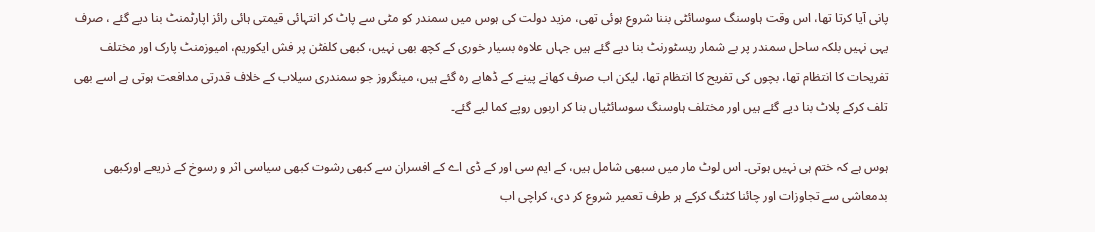پانی آیا کرتا تھا، اس وقت ہاوسنگ سوسائٹی بننا شروع ہوئی تھی، مزید دولت کی ہوس میں سمندر کو مٹی سے پاٹ کر انتہائی قیمتی ہائی رائز اپارٹمنٹ بنا دیے گئے ، صرف یہی نہیں بلکہ ساحل سمندر پر بے شمار ریسٹورنٹ بنا دیے گئے ہیں جہاں علاوہ بسیار خوری کے کچھ بھی نہیں، کبھی کلفٹن پر فش ایکوریم، امیوزمنٹ پارک اور مختلف تفریحات کا انتظام تھا، بچوں کی تفریح کا انتظام تھا، لیکن اب صرف کھانے پینے کے ڈھابے رہ گئے ہیں، مینگروز جو سمندری سیلاب کے خلاف قدرتی مدافعت ہوتی ہے اسے بھی تلف کرکے پلاٹ بنا دیے گئے ہیں اور مختلف ہاوسنگ سوسائٹیاں بنا کر اربوں روپے کما لیے گئے۔

ہوس ہے کہ ختم ہی نہیں ہوتی۔ اس لوٹ مار میں سبھی شامل ہیں، کے ایم سی اور کے ڈی اے کے افسران سے کبھی رشوت کبھی سیاسی اثر و رسوخ کے ذریعے اورکبھی بدمعاشی سے تجاوزات اور چائنا کٹنگ کرکے ہر طرف تعمیر شروع کر دی، کراچی اب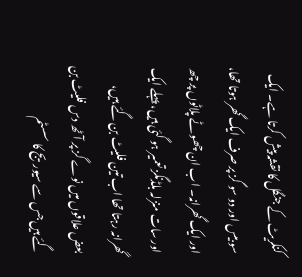کنکریٹ کے جنگل کا نقشہ پیش کرتا ہے۔ ایک سو بیس اور دو سو گز پر صرف ایک گھر ہوتا تھا، اور ایک گھرانہ۔ اب ان چھوٹے پلاٹوں پر چھ اور سات منزلہ بلڈنگز تعمیر ہو گئی ہیں، پہلے ایک گھرانہ رہتا تھا اب تین فلیٹ بن گئے ہیں، بعض علاقوں میں نوے گز پر آٹھ دس فلیٹ بن گئے ہیں جس سے سیوریج کا سسٹم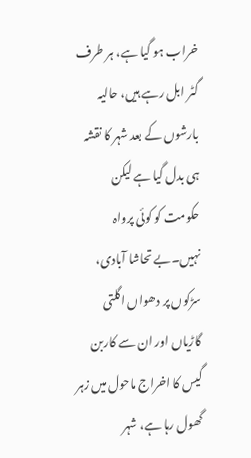خراب ہو گیا ہے، ہر طرف گٹر ابل رہے ہیں، حالیہ بارشوں کے بعد شہر کا نقشہ ہی بدل گیا ہے لیکن حکومت کو کوئی پرواہ نہیں۔بے تحاشا آبادی، سڑکوں پر دھواں اگلتی گاڑیاں اور ان سے کاربن گیس کا اخراج ماحول میں زہر گھول رہا ہے، شہر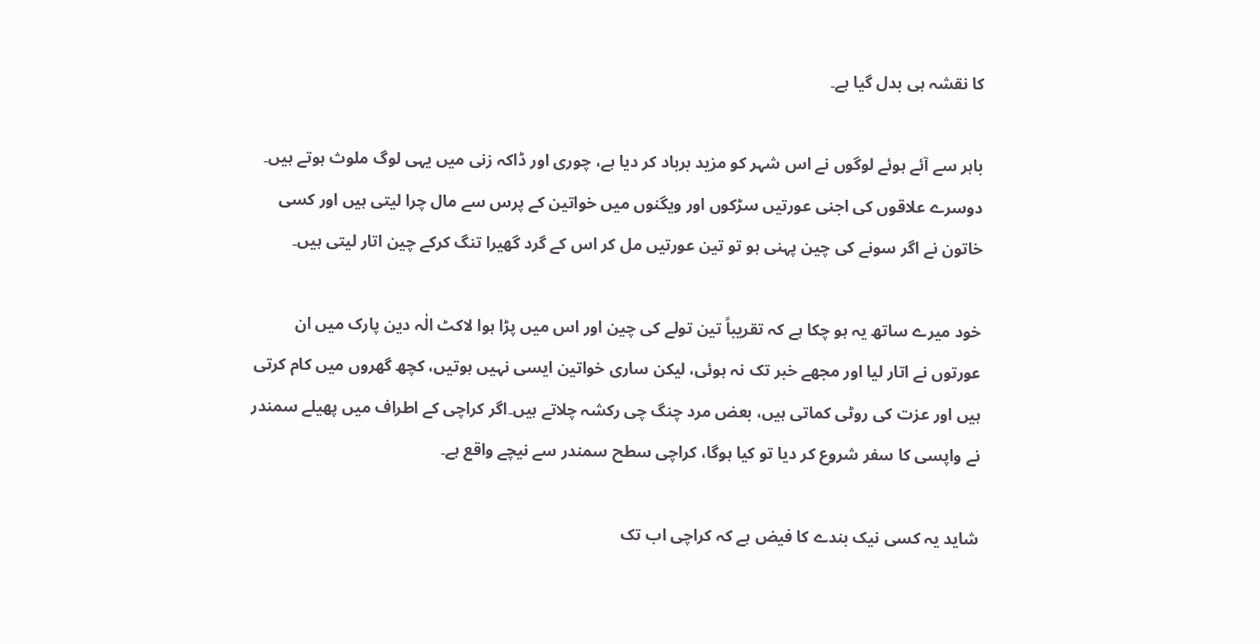کا نقشہ ہی بدل گیا ہے۔

باہر سے آئے ہوئے لوگوں نے اس شہر کو مزید برباد کر دیا ہے، چوری اور ڈاکہ زنی میں یہی لوگ ملوث ہوتے ہیں۔ دوسرے علاقوں کی اجنی عورتیں سڑکوں اور ویگنوں میں خواتین کے پرس سے مال چرا لیتی ہیں اور کسی خاتون نے اگر سونے کی چین پہنی ہو تو تین عورتیں مل کر اس کے گرد گھیرا تنگ کرکے چین اتار لیتی ہیں۔

خود میرے ساتھ یہ ہو چکا ہے کہ تقریباً تین تولے کی چین اور اس میں پڑا ہوا لاکٹ الٰہ دین پارک میں ان عورتوں نے اتار لیا اور مجھے خبر تک نہ ہوئی، لیکن ساری خواتین ایسی نہیں ہوتیں، کچھ گھروں میں کام کرتی ہیں اور عزت کی روٹی کماتی ہیں، بعض مرد چنگ چی رکشہ چلاتے ہیں۔اگر کراچی کے اطراف میں پھیلے سمندر نے واپسی کا سفر شروع کر دیا تو کیا ہوگا، کراچی سطح سمندر سے نیچے واقع ہے۔

شاید یہ کسی نیک بندے کا فیض ہے کہ کراچی اب تک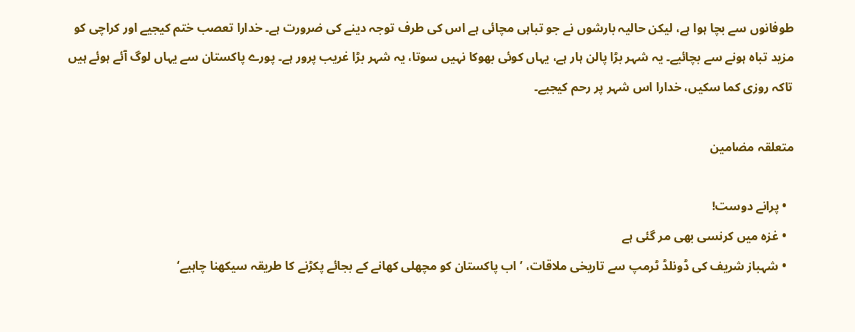طوفانوں سے بچا ہوا ہے، لیکن حالیہ بارشوں نے جو تباہی مچائی ہے اس کی طرف توجہ دینے کی ضرورت ہے۔ خدارا تعصب ختم کیجیے اور کراچی کو مزید تباہ ہونے سے بچائیے۔ یہ شہر بڑا پالن ہار ہے، یہاں کوئی بھوکا نہیں سوتا، یہ شہر بڑا غریب پرور ہے۔ پورے پاکستان سے یہاں لوگ آئے ہوئے ہیں تاکہ روزی کما سکیں، خدارا اس شہر پر رحم کیجیے۔

متعلقہ مضامین

  • پرانے دوست!
  • غزہ میں کرنسی بھی مر گئی ہے
  • شہباز شریف کی ڈونلڈ ٹرمپ سے تاریخی ملاقات، ’اب پاکستان کو مچھلی کھانے کے بجائے پکڑنے کا طریقہ سیکھنا چاہیے‘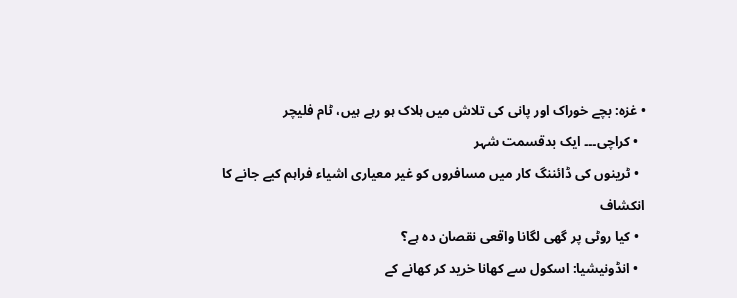• غزہ: بچے خوراک اور پانی کی تلاش میں ہلاک ہو رہے ہیں، ٹام فلیچر
  • کراچی۔۔۔ ایک بدقسمت شہر
  • ٹرینوں کی ڈائننگ کار میں مسافروں کو غیر معیاری اشیاء فراہم کیے جانے کا انکشاف
  • کیا روٹی پر گھی لگانا واقعی نقصان دہ ہے؟
  • انڈونیشیا: اسکول سے کھانا خرید کر کھانے کے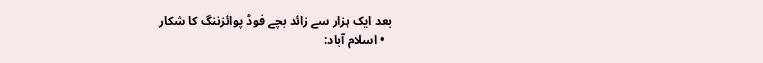بعد ایک ہزار سے زائد بچے فوڈ پوائزننگ کا شکار
  • اسلام آباد: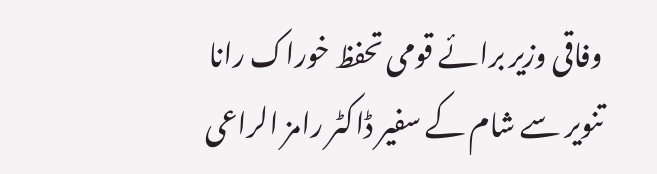وفاقی وزیر برائے قومی تحفظ خوراک رانا تنویر سے شام کے سفیر ڈاکٹر رامز الراعی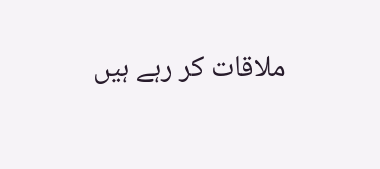ملاقات کر رہے ہیں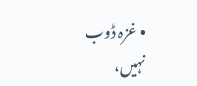• غزہ ڈوب نہیں،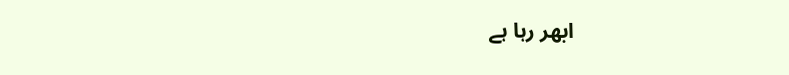ابھر رہا ہے